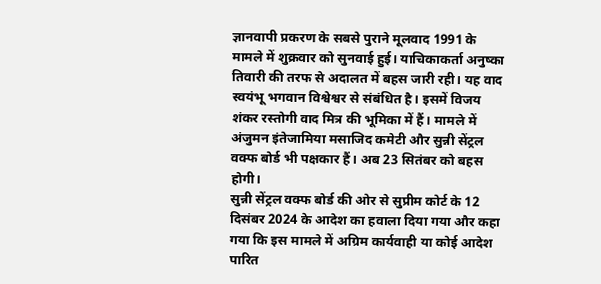ज्ञानवापी प्रकरण के सबसे पुराने मूलवाद 1991 के मामले में शुक्रवार को सुनवाई हुई। याचिकाकर्ता अनुष्का तिवारी की तरफ से अदालत में बहस जारी रही। यह वाद स्वयंभू भगवान विश्वेश्वर से संबंधित है। इसमें विजय शंकर रस्तोगी वाद मित्र की भूमिका में हैं। मामले में अंजुमन इंतेजामिया मसाजिद कमेटी और सुन्नी सेंट्रल वक्फ बोर्ड भी पक्षकार हैं। अब 23 सितंबर को बहस होगी।
सुन्नी सेंट्रल वक्फ बोर्ड की ओर से सुप्रीम कोर्ट के 12 दिसंबर 2024 के आदेश का हवाला दिया गया और कहा गया कि इस मामले में अग्रिम कार्यवाही या कोई आदेश पारित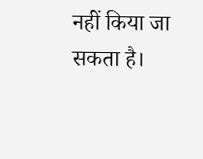नहीं किया जा सकता है।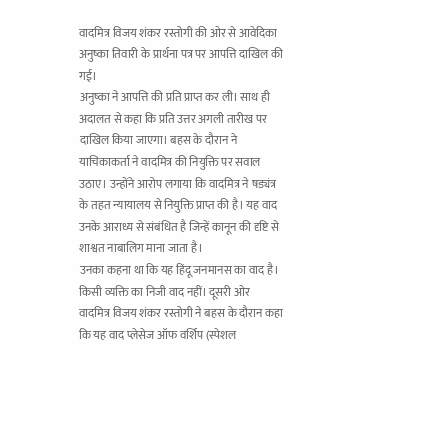वादमित्र विजय शंकर रस्तोगी की ओर से आवेदिका अनुष्का तिवारी के प्रार्थना पत्र पर आपत्ति दाखिल की गई।
अनुष्का ने आपत्ति की प्रति प्राप्त कर ली। साथ ही अदालत से कहा कि प्रति उत्तर अगली तारीख पर दाखिल किया जाएगा। बहस के दौरान ने याचिकाकर्ता ने वादमित्र की नियुक्ति पर सवाल उठाए। उन्होंने आरोप लगाया कि वादमित्र ने षड्यंत्र के तहत न्यायालय से नियुक्ति प्राप्त की है। यह वाद उनके आराध्य से संबंधित है जिन्हें कानून की दृष्टि से शाश्वत नाबालिग माना जाता है।
उनका कहना था कि यह हिंदू जनमानस का वाद है। किसी व्यक्ति का निजी वाद नहीं। दूसरी ओर वादमित्र विजय शंकर रस्तोगी ने बहस के दौरान कहा कि यह वाद प्लेसेज ऑफ वर्शिप (स्पेशल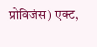प्रोविजंस) एक्ट,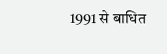1991 से बाधित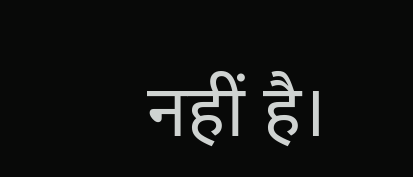नहीं है।